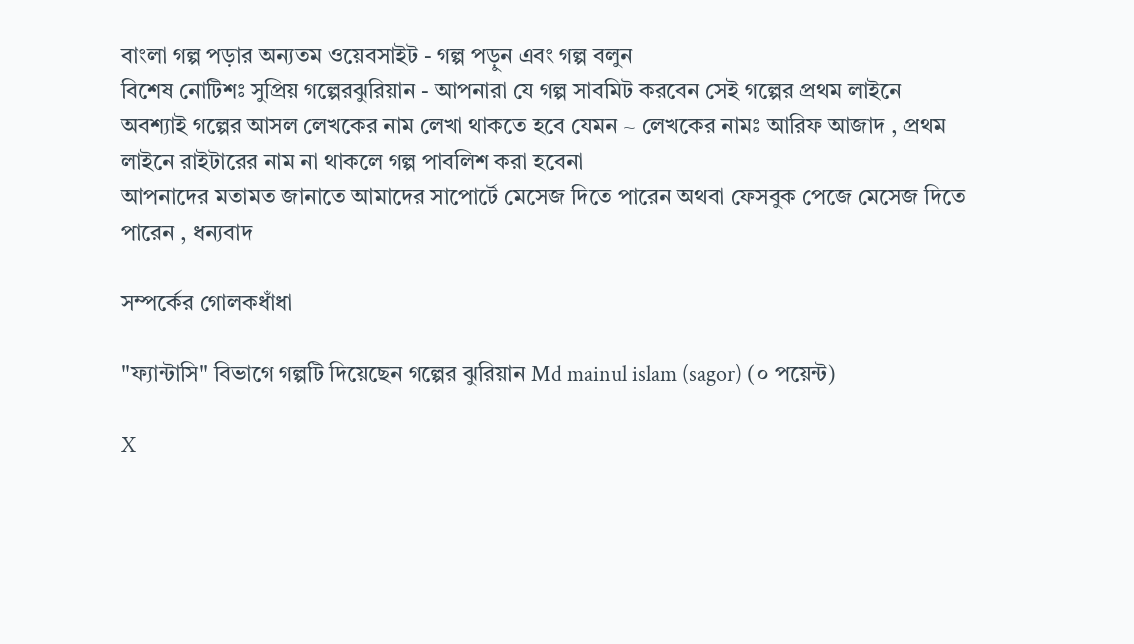বাংলা গল্প পড়ার অন্যতম ওয়েবসাইট - গল্প পড়ুন এবং গল্প বলুন
বিশেষ নোটিশঃ সুপ্রিয় গল্পেরঝুরিয়ান - আপনারা যে গল্প সাবমিট করবেন সেই গল্পের প্রথম লাইনে অবশ্যাই গল্পের আসল লেখকের নাম লেখা থাকতে হবে যেমন ~ লেখকের নামঃ আরিফ আজাদ , প্রথম লাইনে রাইটারের নাম না থাকলে গল্প পাবলিশ করা হবেনা
আপনাদের মতামত জানাতে আমাদের সাপোর্টে মেসেজ দিতে পারেন অথবা ফেসবুক পেজে মেসেজ দিতে পারেন , ধন্যবাদ

সম্পর্কের গোলকধাঁধা

"ফ্যান্টাসি" বিভাগে গল্পটি দিয়েছেন গল্পের ঝুরিয়ান Md mainul islam (sagor) (০ পয়েন্ট)

X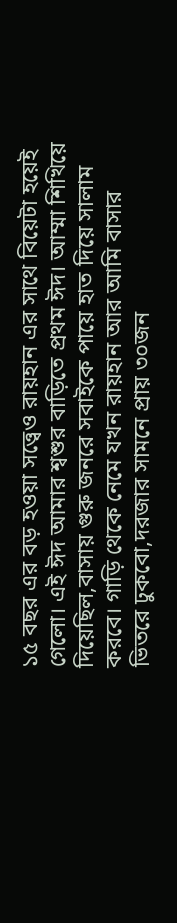১৫ বছর এর বড় হওয়া সত্ত্বেও রায়হান এর সাথে বিয়েটা হয়েই গেলো। এই ঈদ আমার শ্বশুর বাড়িতে প্রথম ঈদ। আম্মা শিখিয়ে দিয়েছিল,বাসায় গুরু জনরে সবাইকে পায়ে হাত দিয়ে সালাম করবে। গাড়ি থেকে নেমে যখন রায়হান আর আমি বাসার ভিতরে ঢুকবো,দরজার সামনে প্রায় ৩০জন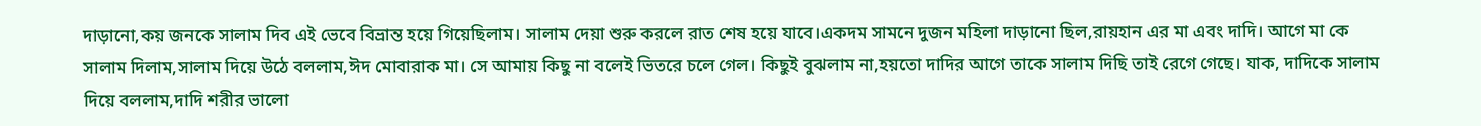দাড়ানো,কয় জনকে সালাম দিব এই ভেবে বিভ্রান্ত হয়ে গিয়েছিলাম। সালাম দেয়া শুরু করলে রাত শেষ হয়ে যাবে।একদম সামনে দুজন মহিলা দাড়ানো ছিল,রায়হান এর মা এবং দাদি। আগে মা কে সালাম দিলাম,সালাম দিয়ে উঠে বললাম,ঈদ মোবারাক মা। সে আমায় কিছু না বলেই ভিতরে চলে গেল। কিছুই বুঝলাম না,হয়তো দাদির আগে তাকে সালাম দিছি তাই রেগে গেছে। যাক, দাদিকে সালাম দিয়ে বললাম,দাদি শরীর ভালো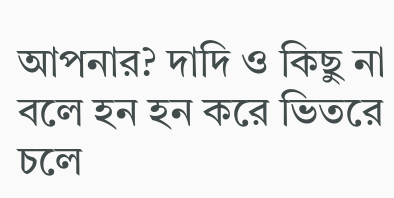আপনার? দাদি ও কিছু না বলে হন হন করে ভিতরে চলে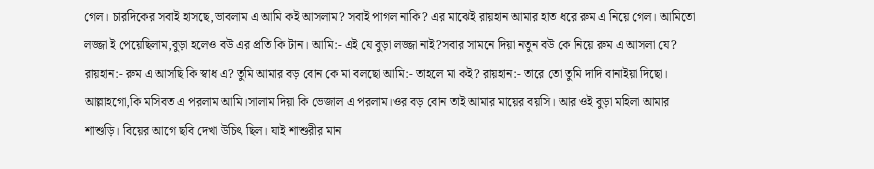গেল। চারদিকের সবাই হাসছে,ভাবলাম এ আমি কই আসলাম? সবাই পাগল নাকি? এর মাঝেই রায়হান আমার হাত ধরে রুম এ নিয়ে গেল। আমিতো লজ্জা ই পেয়েছিলাম,বুড়া হলেও বউ এর প্রতি কি টান। আমি:- এই যে বুড়া লজ্জা নাই?সবার সামনে দিয়া নতুন বউ কে নিয়ে রুম এ আসলা যে? রায়হান:- রুম এ আসছি কি স্বাধ এ? তুমি আমার বড় বোন কে মা বলছো আমি:- তাহলে মা কই? রায়হান:- তারে তো তুমি দাদি বানাইয়া দিছো। আল্লাহগো,কি মসিবত এ পরলাম আমি।সালাম দিয়া কি ভেজাল এ পরলাম।ওর বড় বোন তাই আমার মায়ের বয়সি। আর ওই বুড়া মহিলা আমার শাশুড়ি। বিয়ের আগে ছবি দেখা উচিৎ ছিল। যাই শাশুরীর মান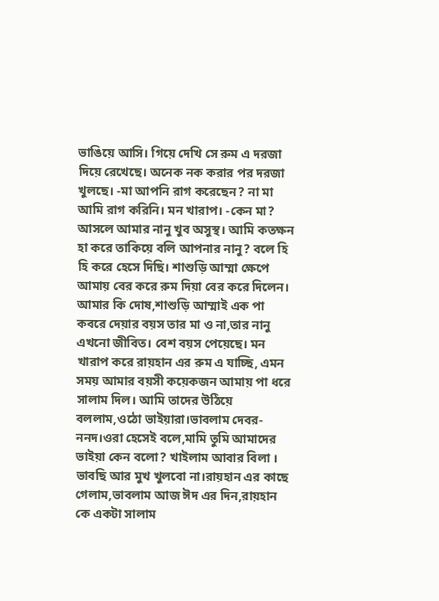ভাঙিয়ে আসি। গিয়ে দেখি সে রুম এ দরজা দিয়ে রেখেছে। অনেক নক করার পর দরজা খুলছে। -মা আপনি রাগ করেছেন? না মা আমি রাগ করিনি। মন খারাপ। -কেন মা? আসলে আমার নানু খুব অসুস্থ। আমি কতক্ষন হা করে তাকিয়ে বলি আপনার নানু? বলে হি হি করে হেসে দিছি। শাশুড়ি আম্মা ক্ষেপে আমায় বের করে রুম দিয়া বের করে দিলেন। আমার কি দোষ,শাশুড়ি আম্মাই এক পা কবরে দেয়ার বয়স তার মা ও না,তার নানু এখনো জীবিত। বেশ বয়স পেয়েছে। মন খারাপ করে রায়হান এর রুম এ যাচ্ছি, এমন সময় আমার বয়সী কয়েকজন আমায় পা ধরে সালাম দিল। আমি তাদের উঠিয়ে বললাম,ওঠো ভাইয়ারা।ভাবলাম দেবর-ননদ।ওরা হেসেই বলে,মামি তুমি আমাদের ভাইয়া কেন বলো? খাইলাম আবার বিলা । ভাবছি আর মুখ খুলবো না।রায়হান এর কাছে গেলাম,ভাবলাম আজ ঈদ এর দিন,রায়হান কে একটা সালাম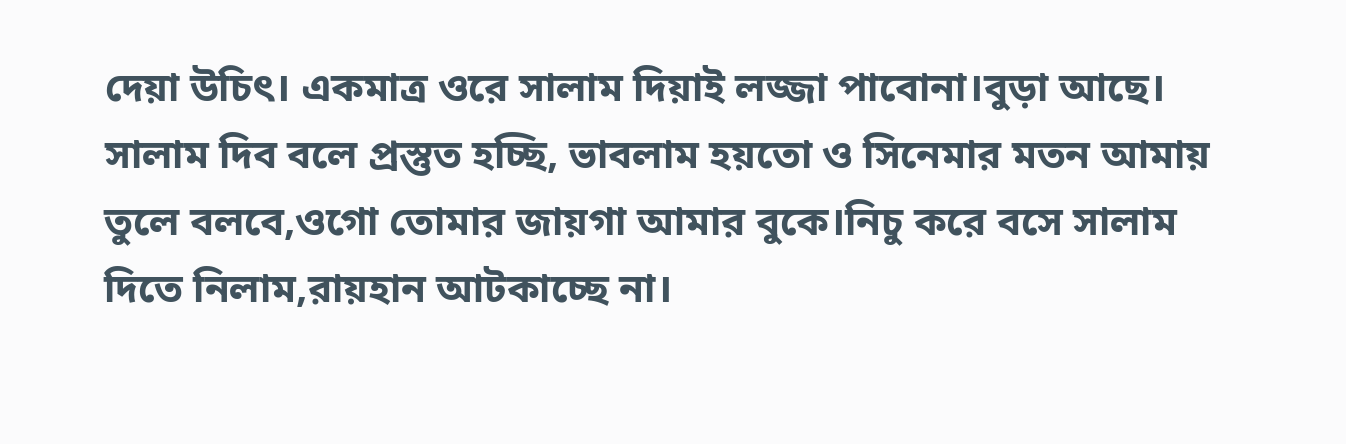দেয়া উচিৎ। একমাত্র ওরে সালাম দিয়াই লজ্জা পাবোনা।বুড়া আছে। সালাম দিব বলে প্রস্তুত হচ্ছি, ভাবলাম হয়তো ও সিনেমার মতন আমায় তুলে বলবে,ওগো তোমার জায়গা আমার বুকে।নিচু করে বসে সালাম দিতে নিলাম,রায়হান আটকাচ্ছে না।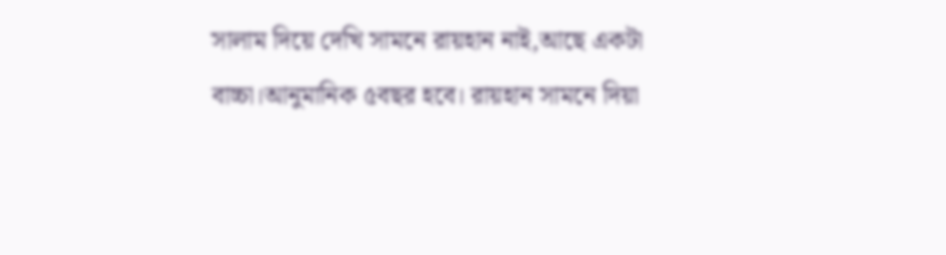সালাম দিয়ে দেখি সামনে রায়হান নাই,আছে একটা বাচ্চা।আনুমানিক ৫বছর হবে। রায়হান সামনে দিয়া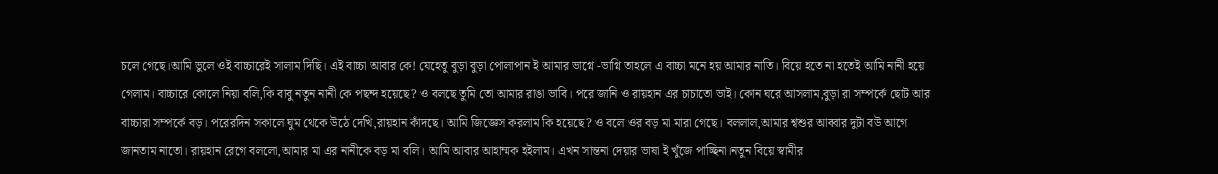চলে গেছে।আমি ভুলে ওই বাচ্চারেই সালাম দিছি। এই বাচ্চা আবার কে! যেহেতু বুড়া বুড়া পোলাপান ই আমার ভাগ্নে -ভাগ্নি তাহলে এ বাচ্চা মনে হয় আমার নাতি। বিয়ে হতে না হতেই আমি নানী হয়ে গেলাম। বাচ্চারে কোলে নিয়া বলি,কি বাবু নতুন নানী কে পছন্দ হয়েছে? ও বলছে তুমি তো আমার রাঙা ভাবি। পরে জানি ও রায়হান এর চাচাতো ভাই। কোন ঘরে আসলাম,বুড়া রা সম্পর্কে ছোট আর বাচ্চারা সম্পর্কে বড়। পরেরদিন সকালে ঘুম থেকে উঠে দেখি,রায়হান কাঁদছে। আমি জিজ্ঞেস করলাম কি হয়েছে? ও বলে ওর বড় মা মারা গেছে। বললাল,আমার শ্বশুর আব্বার দুটা বউ আগে জানতাম নাতো। রায়হান রেগে বললো,আমার মা এর নানীকে বড় মা বলি। আমি আবার আহাম্মক হইলাম। এখন সান্তনা দেয়ার ভাষা ই খুঁজে পাচ্ছিনা।নতুন বিয়ে স্বামীর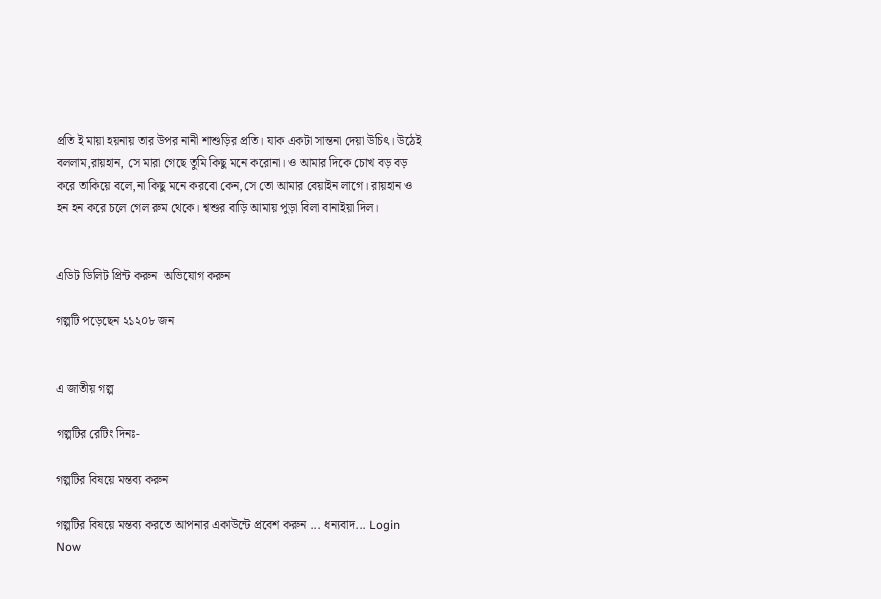প্রতি ই মায়া হয়নায় তার উপর নানী শাশুড়ির প্রতি। যাক একটা সান্তনা দেয়া উচিৎ। উঠেই বললাম,রায়হান, সে মারা গেছে তুমি কিছু মনে করোনা। ও আমার দিকে চোখ বড় বড় করে তাকিয়ে বলে,না কিছু মনে করবো কেন,সে তো আমার বেয়াইন লাগে। রায়হান ও হন হন করে চলে গেল রুম থেকে। শ্বশুর বাড়ি আমায় পুড়া বিলা বানাইয়া দিল।


এডিট ডিলিট প্রিন্ট করুন  অভিযোগ করুন

গল্পটি পড়েছেন ২১২০৮ জন


এ জাতীয় গল্প

গল্পটির রেটিং দিনঃ-

গল্পটির বিষয়ে মন্তব্য করুন

গল্পটির বিষয়ে মন্তব্য করতে আপনার একাউন্টে প্রবেশ করুন ... ধন্যবাদ... Login Now